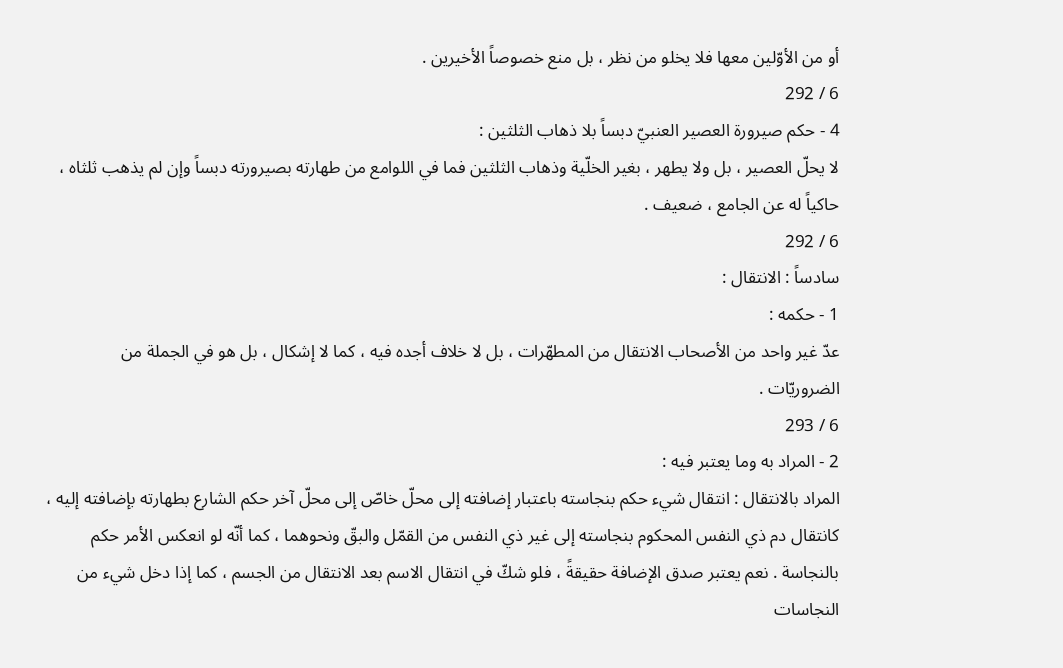أو من الأوّلين معها فلا يخلو من نظر ، بل منع خصوصاً الأخيرين .
6 / 292
4 - حكم صيرورة العصير العنبيّ دبساً بلا ذهاب الثلثين :
لا يحلّ العصير ، بل ولا يطهر ، بغير الخلّية وذهاب الثلثين فما في اللوامع من طهارته بصيرورته دبساً وإن لم يذهب ثلثاه ، حاكياً له عن الجامع ، ضعيف .
6 / 292
سادساً : الانتقال :
1 - حكمه :
عدّ غير واحد من الأصحاب الانتقال من المطهّرات ، بل لا خلاف أجده فيه ، كما لا إشكال ، بل هو في الجملة من الضروريّات .
6 / 293
2 - المراد به وما يعتبر فيه :
المراد بالانتقال : انتقال شيء حكم بنجاسته باعتبار إضافته إلى محلّ خاصّ إلى محلّ آخر حكم الشارع بطهارته بإضافته إليه ، كانتقال دم ذي النفس المحكوم بنجاسته إلى غير ذي النفس من القمّل والبقّ ونحوهما ، كما أنّه لو انعكس الأمر حكم بالنجاسة . نعم يعتبر صدق الإضافة حقيقةً ، فلو شكّ في انتقال الاسم بعد الانتقال من الجسم ، كما إذا دخل شيء من النجاسات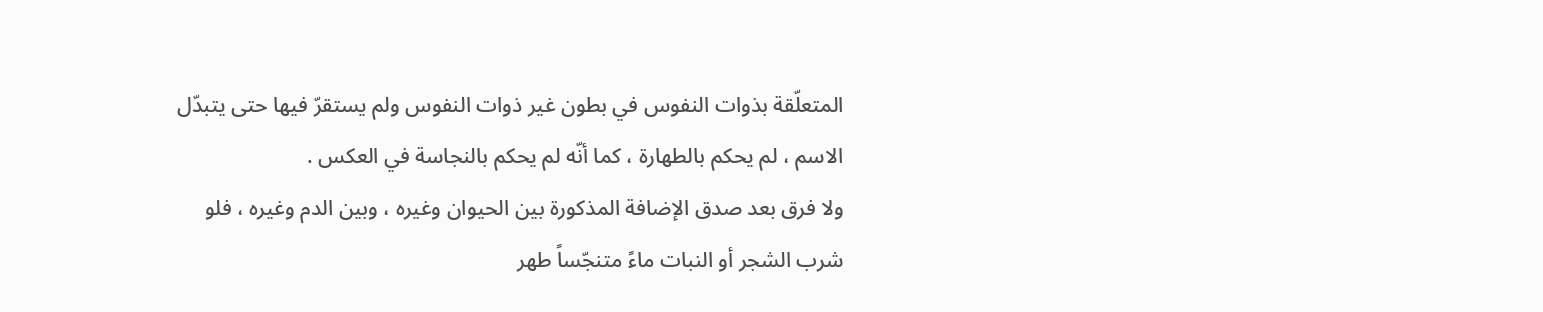المتعلّقة بذوات النفوس في بطون غير ذوات النفوس ولم يستقرّ فيها حتى يتبدّل الاسم ، لم يحكم بالطهارة ، كما أنّه لم يحكم بالنجاسة في العكس .
ولا فرق بعد صدق الإضافة المذكورة بين الحيوان وغيره ، وبين الدم وغيره ، فلو شرب الشجر أو النبات ماءً متنجّساً طهر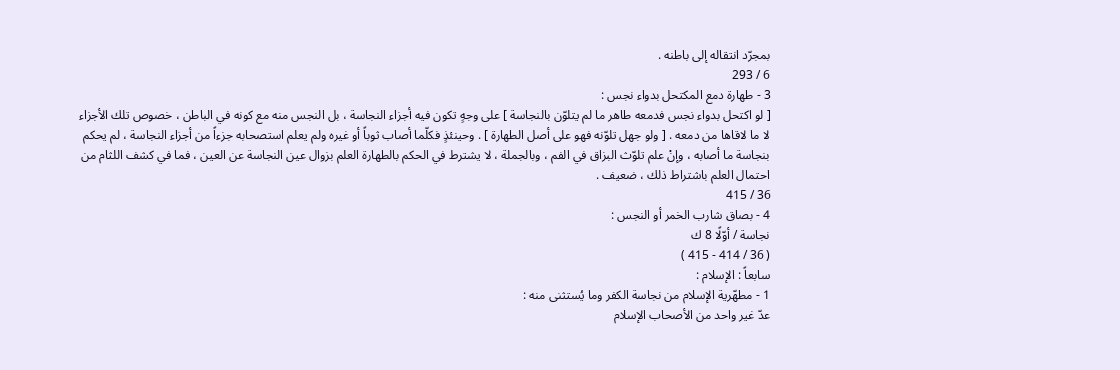بمجرّد انتقاله إلى باطنه .
6 / 293
3 - طهارة دمع المكتحل بدواء نجس :
[ لو اكتحل بدواء نجس فدمعه طاهر ما لم يتلوّن بالنجاسة ] على وجهٍ تكون فيه أجزاء النجاسة ، بل النجس منه مع كونه في الباطن ، خصوص تلك الأجزاء لا ما لاقاها من دمعه . [ ولو جهل تلوّنه فهو على أصل الطهارة ] . وحينئذٍ فكلّما أصاب ثوباً أو غيره ولم يعلم استصحابه جزءاً من أجزاء النجاسة ، لم يحكم بنجاسة ما أصابه ، وإنْ علم تلوّث البزاق في الفم ، وبالجملة ، لا يشترط في الحكم بالطهارة العلم بزوال عين النجاسة عن العين ، فما في كشف اللثام من احتمال العلم باشتراط ذلك ، ضعيف .
36 / 415
4 - بصاق شارب الخمر أو النجس :
نجاسة / أوّلًا 8 ك
( 36 / 414 - 415 )
سابعاً : الإسلام :
1 - مطهّرية الإسلام من نجاسة الكفر وما يُستثنى منه :
عدّ غير واحد من الأصحاب الإسلام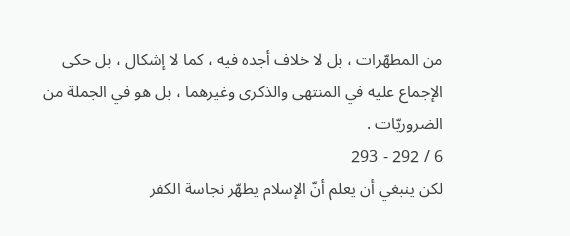من المطهّرات ، بل لا خلاف أجده فيه ، كما لا إشكال ، بل حكى الإجماع عليه في المنتهى والذكرى وغيرهما ، بل هو في الجملة من الضروريّات .
6 / 292 - 293
لكن ينبغي أن يعلم أنّ الإسلام يطهّر نجاسة الكفر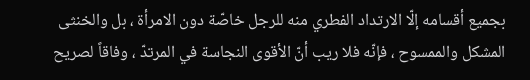بجميع أقسامه إلّا الارتداد الفطري منه للرجل خاصّة دون الامرأة ، بل والخنثى المشكل والممسوح ، فإنّه فلا ريب أنّ الأقوى النجاسة في المرتدّ ، وفاقاً لصريح